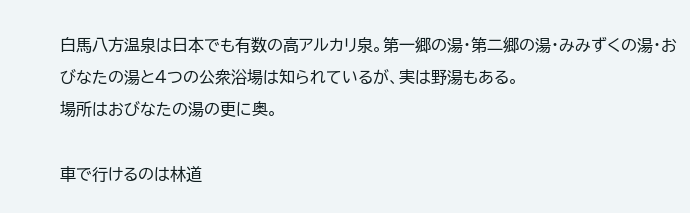白馬八方温泉は日本でも有数の高アルカリ泉。第一郷の湯・第二郷の湯・みみずくの湯・おびなたの湯と4つの公衆浴場は知られているが、実は野湯もある。
場所はおびなたの湯の更に奥。

車で行けるのは林道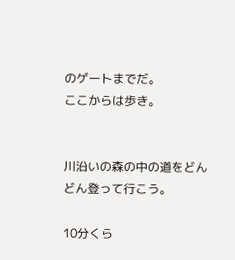のゲートまでだ。
ここからは歩き。


川沿いの森の中の道をどんどん登って行こう。

10分くら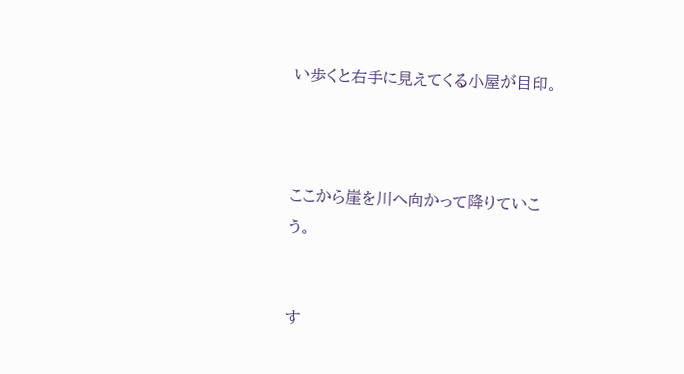い歩くと右手に見えてくる小屋が目印。



ここから崖を川へ向かって降りていこう。


す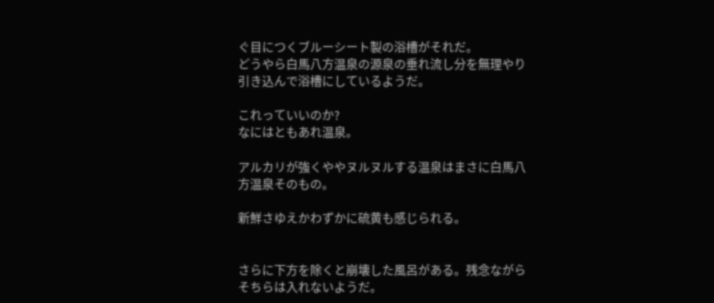ぐ目につくブルーシート製の浴槽がそれだ。
どうやら白馬八方温泉の源泉の垂れ流し分を無理やり引き込んで浴槽にしているようだ。

これっていいのか?
なにはともあれ温泉。

アルカリが強くややヌルヌルする温泉はまさに白馬八方温泉そのもの。

新鮮さゆえかわずかに硫黄も感じられる。


さらに下方を除くと崩壊した風呂がある。残念ながらそちらは入れないようだ。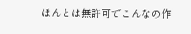ほんとは無許可でこんなの作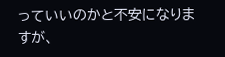っていいのかと不安になりますが、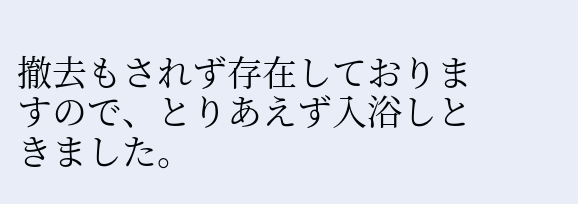撤去もされず存在しておりますので、とりあえず入浴しときました。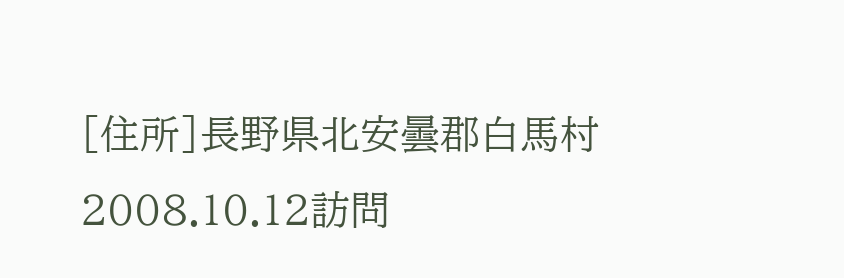[住所]長野県北安曇郡白馬村
2008.10.12訪問